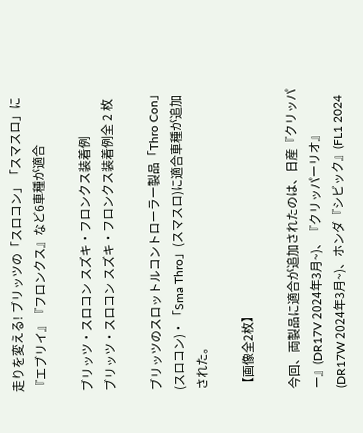走りを変える! ブリッツの「スロコン」「スマスロ」に『エブリイ』『フロンクス』など6車種が適合

ブリッツ・スロコン スズキ・フロンクス装着例
ブリッツ・スロコン スズキ・フロンクス装着例全 2 枚

ブリッツのスロットルコントローラー製品「Thro Con」(スロコン)・「Sma Thro」(スマスロ)に適合車種が追加された。

【画像全2枚】

今回、両製品に適合が追加されたのは、日産『クリッパー』(DR17V 2024年3月~)、『クリッパーリオ』(DR17W 2024年3月~)、ホンダ『シビック』(FL1 2024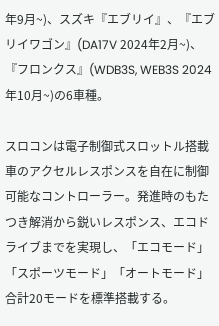年9月~)、スズキ『エブリイ』、『エブリイワゴン』(DA17V 2024年2月~)、『フロンクス』(WDB3S, WEB3S 2024年10月~)の6車種。

スロコンは電子制御式スロットル搭載車のアクセルレスポンスを自在に制御可能なコントローラー。発進時のもたつき解消から鋭いレスポンス、エコドライブまでを実現し、「エコモード」「スポーツモード」「オートモード」合計20モードを標準搭載する。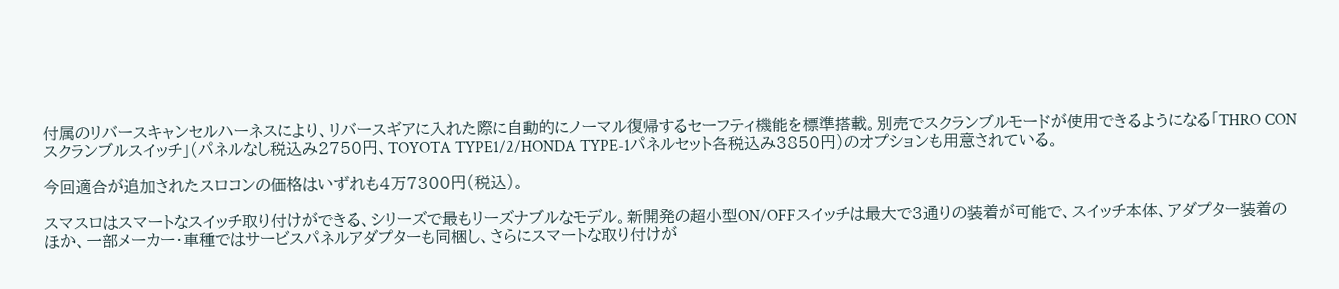付属のリバースキャンセルハーネスにより、リバースギアに入れた際に自動的にノーマル復帰するセーフティ機能を標準搭載。別売でスクランブルモードが使用できるようになる「THRO CON スクランブルスイッチ」(パネルなし税込み2750円、TOYOTA TYPE1/2/HONDA TYPE-1パネルセット各税込み3850円)のオプションも用意されている。

今回適合が追加されたスロコンの価格はいずれも4万7300円(税込)。

スマスロはスマートなスイッチ取り付けができる、シリーズで最もリーズナブルなモデル。新開発の超小型ON/OFFスイッチは最大で3通りの装着が可能で、スイッチ本体、アダプター装着のほか、一部メーカー・車種ではサービスパネルアダプターも同梱し、さらにスマートな取り付けが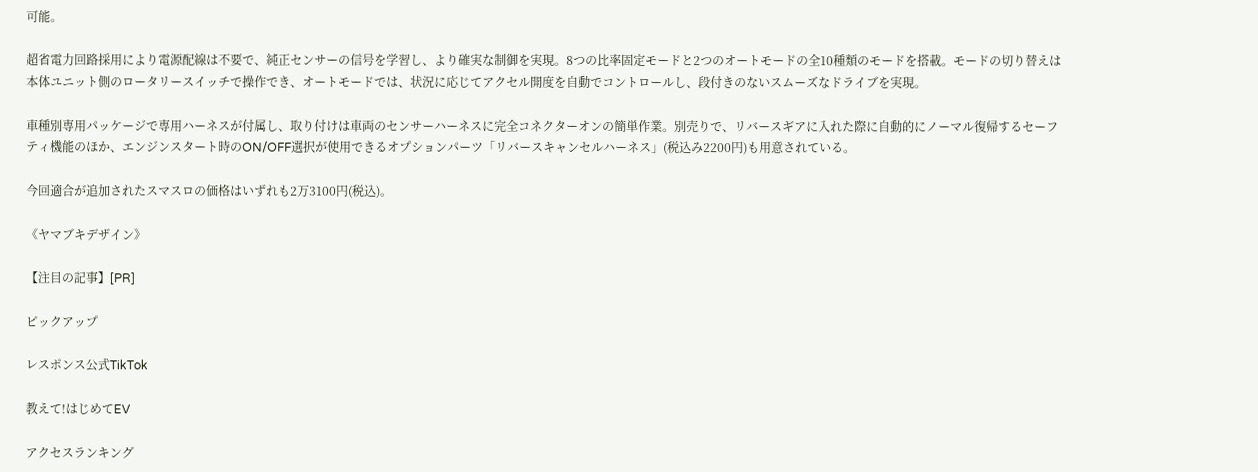可能。

超省電力回路採用により電源配線は不要で、純正センサーの信号を学習し、より確実な制御を実現。8つの比率固定モードと2つのオートモードの全10種類のモードを搭載。モードの切り替えは本体ユニット側のロータリースイッチで操作でき、オートモードでは、状況に応じてアクセル開度を自動でコントロールし、段付きのないスムーズなドライブを実現。

車種別専用パッケージで専用ハーネスが付属し、取り付けは車両のセンサーハーネスに完全コネクターオンの簡単作業。別売りで、リバースギアに入れた際に自動的にノーマル復帰するセーフティ機能のほか、エンジンスタート時のON/OFF選択が使用できるオプションパーツ「リバースキャンセルハーネス」(税込み2200円)も用意されている。

今回適合が追加されたスマスロの価格はいずれも2万3100円(税込)。

《ヤマブキデザイン》

【注目の記事】[PR]

ピックアップ

レスポンス公式TikTok

教えて!はじめてEV

アクセスランキング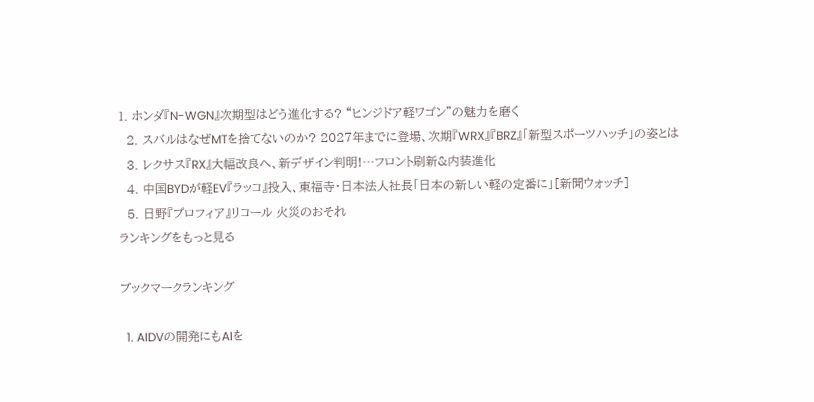1. ホンダ『N-WGN』次期型はどう進化する? “ヒンジドア軽ワゴン”の魅力を磨く
  2. スバルはなぜMTを捨てないのか? 2027年までに登場、次期『WRX』『BRZ』「新型スポーツハッチ」の姿とは
  3. レクサス『RX』大幅改良へ、新デザイン判明!…フロント刷新&内装進化
  4. 中国BYDが軽EV『ラッコ』投入、東福寺・日本法人社長「日本の新しい軽の定番に」[新聞ウォッチ]
  5. 日野『プロフィア』リコール 火災のおそれ
ランキングをもっと見る

ブックマークランキング

  1. AIDVの開発にもAIを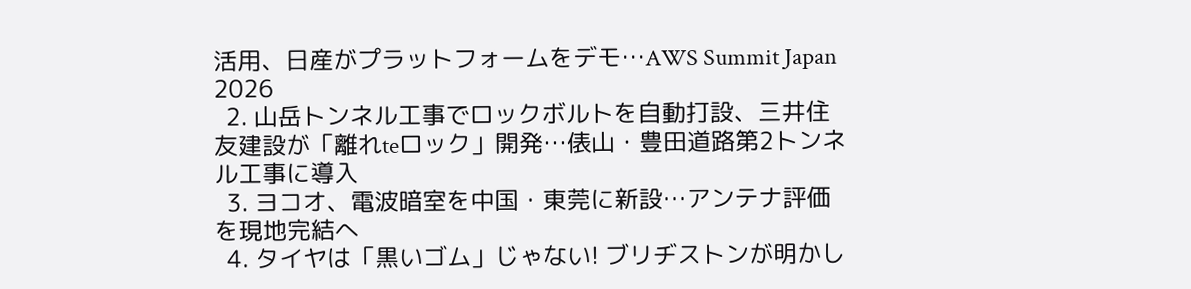活用、日産がプラットフォームをデモ…AWS Summit Japan 2026
  2. 山岳トンネル工事でロックボルトを自動打設、三井住友建設が「離れteロック」開発…俵山・豊田道路第2トンネル工事に導入
  3. ヨコオ、電波暗室を中国・東莞に新設…アンテナ評価を現地完結へ
  4. タイヤは「黒いゴム」じゃない! ブリヂストンが明かし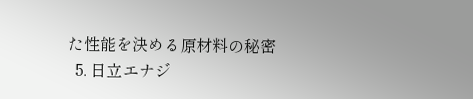た性能を決める原材料の秘密
  5. 日立エナジ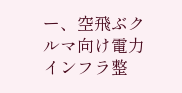ー、空飛ぶクルマ向け電力インフラ整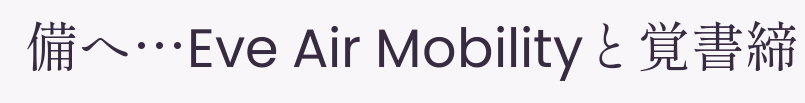備へ…Eve Air Mobilityと覚書締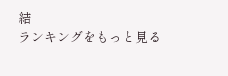結
ランキングをもっと見る